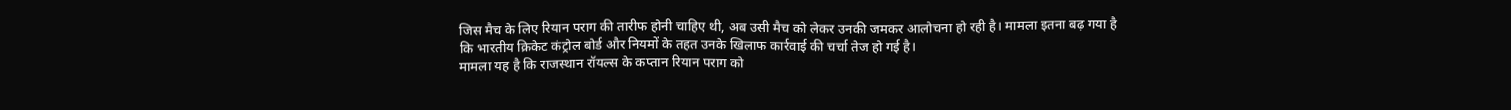जिस मैच के लिए रियान पराग की तारीफ होनी चाहिए थी, अब उसी मैच को लेकर उनकी जमकर आलोचना हो रही है। मामला इतना बढ़ गया है कि भारतीय क्रिकेट कंट्रोल बोर्ड और नियमों के तहत उनके खिलाफ कार्रवाई की चर्चा तेज हो गई है।
मामला यह है कि राजस्थान रॉयल्स के कप्तान रियान पराग को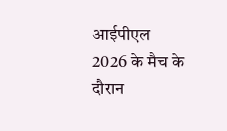आईपीएल 2026 के मैच के दौरान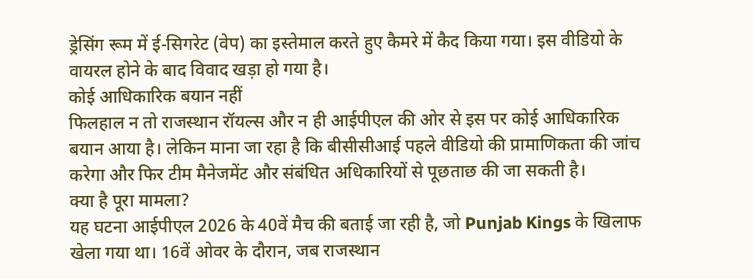ड्रेसिंग रूम में ई-सिगरेट (वेप) का इस्तेमाल करते हुए कैमरे में कैद किया गया। इस वीडियो के वायरल होने के बाद विवाद खड़ा हो गया है।
कोई आधिकारिक बयान नहीं
फिलहाल न तो राजस्थान रॉयल्स और न ही आईपीएल की ओर से इस पर कोई आधिकारिक बयान आया है। लेकिन माना जा रहा है कि बीसीसीआई पहले वीडियो की प्रामाणिकता की जांच करेगा और फिर टीम मैनेजमेंट और संबंधित अधिकारियों से पूछताछ की जा सकती है।
क्या है पूरा मामला?
यह घटना आईपीएल 2026 के 40वें मैच की बताई जा रही है, जो Punjab Kings के खिलाफ खेला गया था। 16वें ओवर के दौरान, जब राजस्थान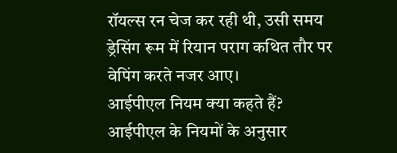रॉयल्स रन चेज कर रही थी, उसी समय ड्रेसिंग रूम में रियान पराग कथित तौर पर वेपिंग करते नजर आए।
आईपीएल नियम क्या कहते हैं?
आईपीएल के नियमों के अनुसार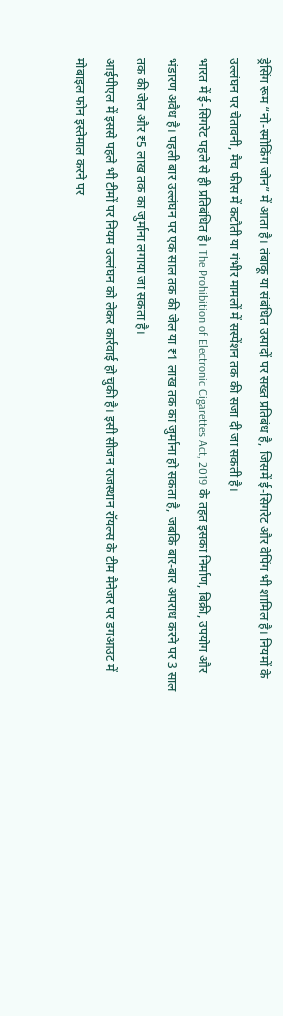ड्रेसिंग रूम “नो-स्मोकिंग जोन” में आता है। तंबाकू या संबंधित उत्पादों पर सख्त प्रतिबंध है, जिसमें ई-सिगरेट और वेपिंग भी शामिल है। नियमों के उल्लंघन पर चेतावनी, मैच फीस में कटौती या गंभीर मामलों में सस्पेंशन तक की सजा दी जा सकती है।
भारत में ई-सिगरेट पहले से ही प्रतिबंधित है। The Prohibition of Electronic Cigarettes Act, 2019 के तहत इसका निर्माण, बिक्री, उपयोग और भंडारण अवैध है। पहली बार उल्लंघन पर एक साल तक की जेल या ₹1 लाख तक का जुर्माना हो सकता है, जबकि बार-बार अपराध करने पर 3 साल तक की जेल और ₹5 लाख तक का जुर्माना लगाया जा सकता है।
आईपीएल में इससे पहले भी टीमों पर नियम उल्लंघन को लेकर कार्रवाई हो चुकी है। इसी सीजन राजस्थान रॉयल्स के टीम मैनेजर पर डगआउट में मोबाइल फोन इस्तेमाल करने पर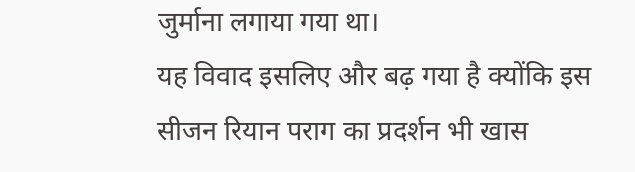जुर्माना लगाया गया था।
यह विवाद इसलिए और बढ़ गया है क्योंकि इस सीजन रियान पराग का प्रदर्शन भी खास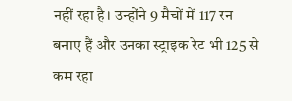नहीं रहा है। उन्होंने 9 मैचों में 117 रन बनाए हैं और उनका स्ट्राइक रेट भी 125 से कम रहा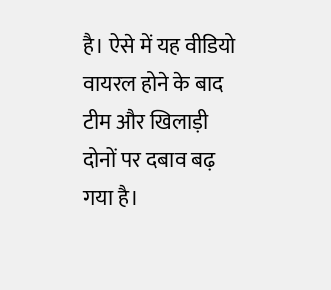है। ऐसे में यह वीडियो वायरल होने के बाद टीम और खिलाड़ी दोनों पर दबाव बढ़ गया है।